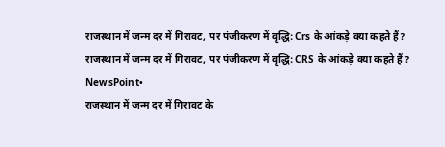राजस्थान में जन्म दर में गिरावट, पर पंजीकरण में वृद्धि: Crs के आंकड़े क्या कहते हैं?
राजस्थान में जन्म दर में गिरावट, पर पंजीकरण में वृद्धि: CRS के आंकड़े क्या कहते हैं?
NewsPoint•
राजस्थान में जन्म दर में गिरावट के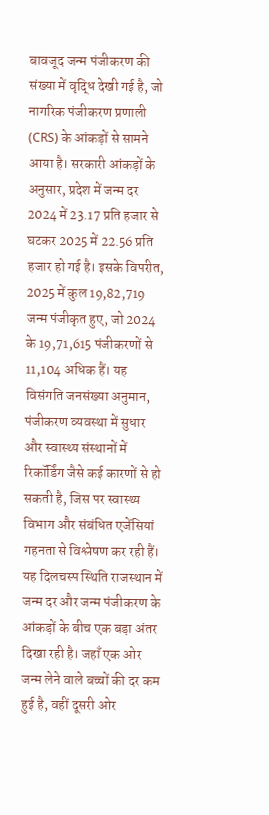बावजूद जन्म पंजीकरण की संख्या में वृद्धि देखी गई है, जो नागरिक पंजीकरण प्रणाली (CRS) के आंकड़ों से सामने आया है। सरकारी आंकड़ों के अनुसार, प्रदेश में जन्म दर 2024 में 23.17 प्रति हजार से घटकर 2025 में 22.56 प्रति हजार हो गई है। इसके विपरीत, 2025 में कुल 19,82,719 जन्म पंजीकृत हुए, जो 2024 के 19,71,615 पंजीकरणों से 11,104 अधिक हैं। यह विसंगति जनसंख्या अनुमान, पंजीकरण व्यवस्था में सुधार और स्वास्थ्य संस्थानों में रिकॉर्डिंग जैसे कई कारणों से हो सकती है, जिस पर स्वास्थ्य विभाग और संबंधित एजेंसियां गहनता से विश्लेषण कर रही हैं।
यह दिलचस्प स्थिति राजस्थान में जन्म दर और जन्म पंजीकरण के आंकड़ों के बीच एक बड़ा अंतर दिखा रही है। जहाँ एक ओर जन्म लेने वाले बच्चों की दर कम हुई है, वहीं दूसरी ओर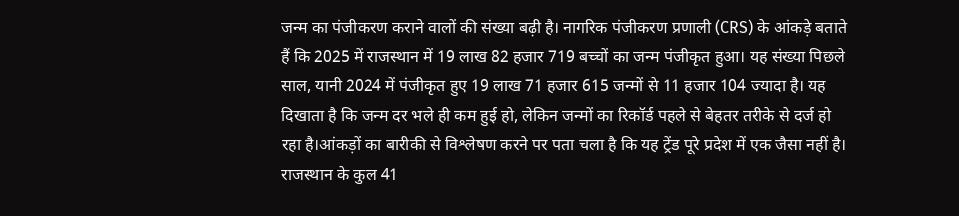जन्म का पंजीकरण कराने वालों की संख्या बढ़ी है। नागरिक पंजीकरण प्रणाली (CRS) के आंकड़े बताते हैं कि 2025 में राजस्थान में 19 लाख 82 हजार 719 बच्चों का जन्म पंजीकृत हुआ। यह संख्या पिछले साल, यानी 2024 में पंजीकृत हुए 19 लाख 71 हजार 615 जन्मों से 11 हजार 104 ज्यादा है। यह दिखाता है कि जन्म दर भले ही कम हुई हो, लेकिन जन्मों का रिकॉर्ड पहले से बेहतर तरीके से दर्ज हो रहा है।आंकड़ों का बारीकी से विश्लेषण करने पर पता चला है कि यह ट्रेंड पूरे प्रदेश में एक जैसा नहीं है। राजस्थान के कुल 41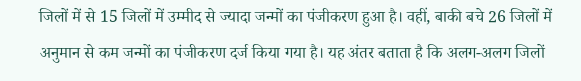जिलों में से 15 जिलों में उम्मीद से ज्यादा जन्मों का पंजीकरण हुआ है। वहीं, बाकी बचे 26 जिलों में अनुमान से कम जन्मों का पंजीकरण दर्ज किया गया है। यह अंतर बताता है कि अलग-अलग जिलों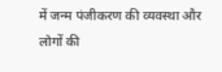में जन्म पंजीकरण की व्यवस्था और लोगों की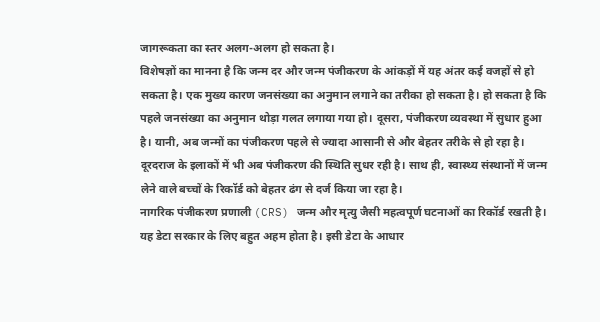जागरूकता का स्तर अलग-अलग हो सकता है।
विशेषज्ञों का मानना है कि जन्म दर और जन्म पंजीकरण के आंकड़ों में यह अंतर कई वजहों से हो सकता है। एक मुख्य कारण जनसंख्या का अनुमान लगाने का तरीका हो सकता है। हो सकता है कि पहले जनसंख्या का अनुमान थोड़ा गलत लगाया गया हो। दूसरा, पंजीकरण व्यवस्था में सुधार हुआ है। यानी, अब जन्मों का पंजीकरण पहले से ज्यादा आसानी से और बेहतर तरीके से हो रहा है। दूरदराज के इलाकों में भी अब पंजीकरण की स्थिति सुधर रही है। साथ ही, स्वास्थ्य संस्थानों में जन्म लेने वाले बच्चों के रिकॉर्ड को बेहतर ढंग से दर्ज किया जा रहा है।
नागरिक पंजीकरण प्रणाली (CRS) जन्म और मृत्यु जैसी महत्वपूर्ण घटनाओं का रिकॉर्ड रखती है। यह डेटा सरकार के लिए बहुत अहम होता है। इसी डेटा के आधार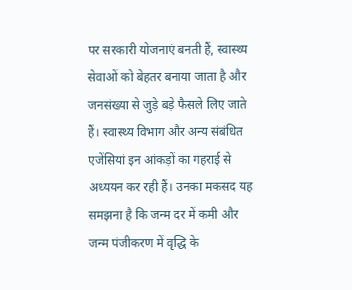पर सरकारी योजनाएं बनती हैं, स्वास्थ्य सेवाओं को बेहतर बनाया जाता है और जनसंख्या से जुड़े बड़े फैसले लिए जाते हैं। स्वास्थ्य विभाग और अन्य संबंधित एजेंसियां इन आंकड़ों का गहराई से अध्ययन कर रही हैं। उनका मकसद यह समझना है कि जन्म दर में कमी और जन्म पंजीकरण में वृद्धि के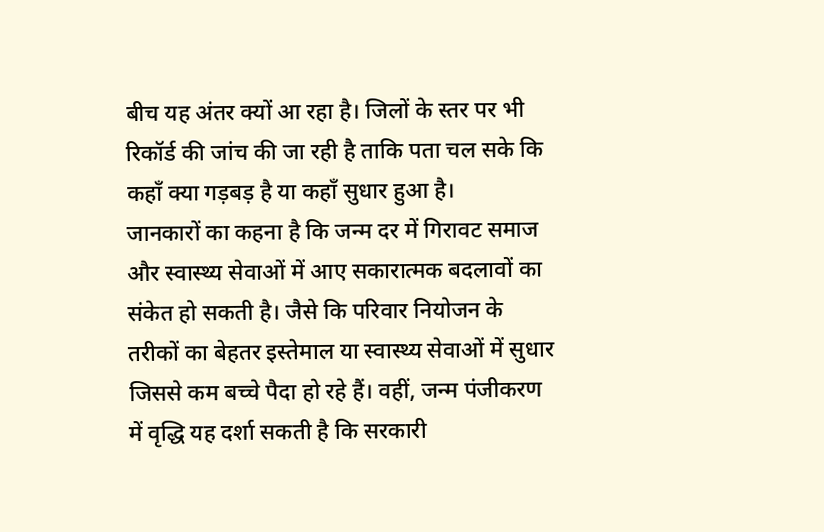बीच यह अंतर क्यों आ रहा है। जिलों के स्तर पर भी रिकॉर्ड की जांच की जा रही है ताकि पता चल सके कि कहाँ क्या गड़बड़ है या कहाँ सुधार हुआ है।
जानकारों का कहना है कि जन्म दर में गिरावट समाज और स्वास्थ्य सेवाओं में आए सकारात्मक बदलावों का संकेत हो सकती है। जैसे कि परिवार नियोजन के तरीकों का बेहतर इस्तेमाल या स्वास्थ्य सेवाओं में सुधार जिससे कम बच्चे पैदा हो रहे हैं। वहीं, जन्म पंजीकरण में वृद्धि यह दर्शा सकती है कि सरकारी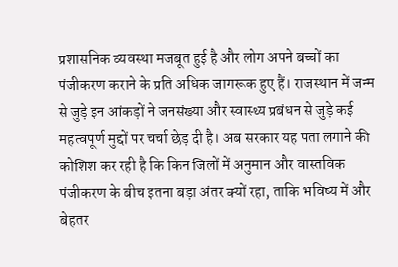प्रशासनिक व्यवस्था मजबूत हुई है और लोग अपने बच्चों का पंजीकरण कराने के प्रति अधिक जागरूक हुए हैं। राजस्थान में जन्म से जुड़े इन आंकड़ों ने जनसंख्या और स्वास्थ्य प्रबंधन से जुड़े कई महत्वपूर्ण मुद्दों पर चर्चा छेड़ दी है। अब सरकार यह पता लगाने की कोशिश कर रही है कि किन जिलों में अनुमान और वास्तविक पंजीकरण के बीच इतना बड़ा अंतर क्यों रहा, ताकि भविष्य में और बेहतर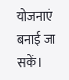योजनाएं बनाई जा सकें।